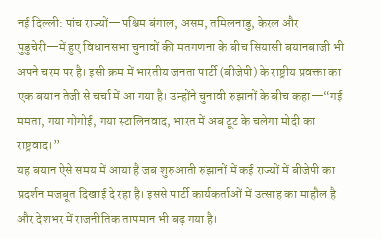नई दिल्ली: पांच राज्यों—पश्चिम बंगाल, असम, तमिलनाडु, केरल और पुडुचेरी—में हुए विधानसभा चुनावों की मतगणना के बीच सियासी बयानबाजी भी अपने चरम पर है। इसी क्रम में भारतीय जनता पार्टी (बीजेपी) के राष्ट्रीय प्रवक्ता का एक बयान तेजी से चर्चा में आ गया है। उन्होंने चुनावी रुझानों के बीच कहा—“गई ममता, गया गोगोई, गया स्टालिनवाद, भारत में अब टूट के चलेगा मोदी का राष्ट्रवाद।”
यह बयान ऐसे समय में आया है जब शुरुआती रुझानों में कई राज्यों में बीजेपी का प्रदर्शन मजबूत दिखाई दे रहा है। इससे पार्टी कार्यकर्ताओं में उत्साह का माहौल है और देशभर में राजनीतिक तापमान भी बढ़ गया है।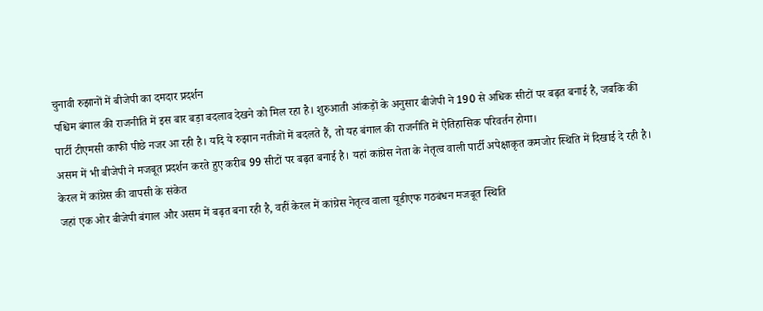चुनावी रुझानों में बीजेपी का दमदार प्रदर्शन
पश्चिम बंगाल की राजनीति में इस बार बड़ा बदलाव देखने को मिल रहा है। शुरुआती आंकड़ों के अनुसार बीजेपी ने 190 से अधिक सीटों पर बढ़त बनाई है, जबकि की पार्टी टीएमसी काफी पीछे नजर आ रही है। यदि ये रुझान नतीजों में बदलते हैं, तो यह बंगाल की राजनीति में ऐतिहासिक परिवर्तन होगा।
असम में भी बीजेपी ने मजबूत प्रदर्शन करते हुए करीब 99 सीटों पर बढ़त बनाई है। यहां कांग्रेस नेता के नेतृत्व वाली पार्टी अपेक्षाकृत कमजोर स्थिति में दिखाई दे रही है।
केरल में कांग्रेस की वापसी के संकेत
जहां एक ओर बीजेपी बंगाल और असम में बढ़त बना रही है, वहीं केरल में कांग्रेस नेतृत्व वाला यूडीएफ गठबंधन मजबूत स्थिति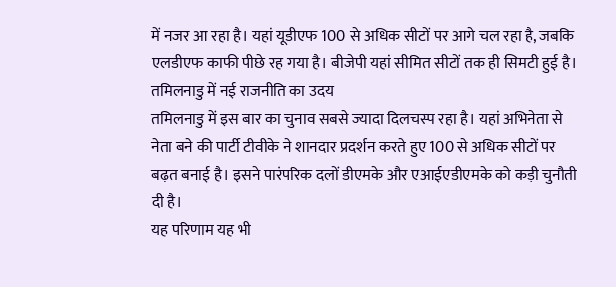में नजर आ रहा है। यहां यूडीएफ 100 से अधिक सीटों पर आगे चल रहा है, जबकि एलडीएफ काफी पीछे रह गया है। बीजेपी यहां सीमित सीटों तक ही सिमटी हुई है।
तमिलनाडु में नई राजनीति का उदय
तमिलनाडु में इस बार का चुनाव सबसे ज्यादा दिलचस्प रहा है। यहां अभिनेता से नेता बने की पार्टी टीवीके ने शानदार प्रदर्शन करते हुए 100 से अधिक सीटों पर बढ़त बनाई है। इसने पारंपरिक दलों डीएमके और एआईएडीएमके को कड़ी चुनौती दी है।
यह परिणाम यह भी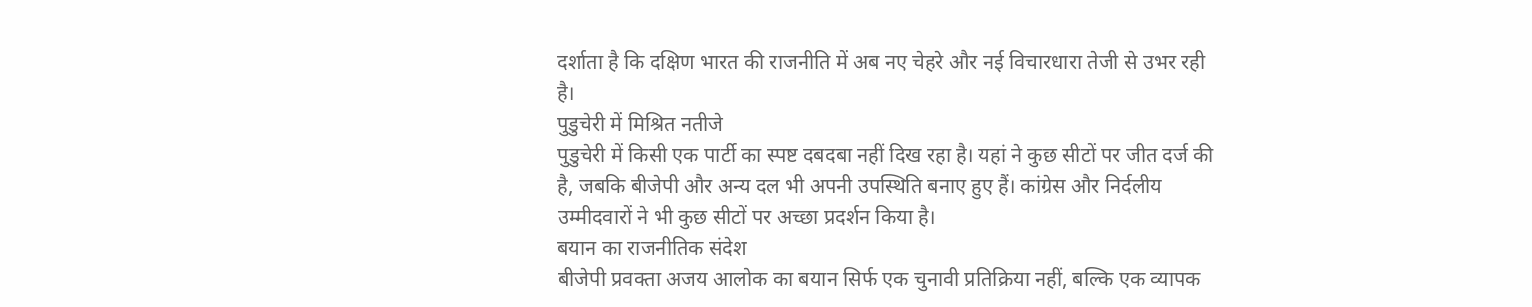दर्शाता है कि दक्षिण भारत की राजनीति में अब नए चेहरे और नई विचारधारा तेजी से उभर रही है।
पुडुचेरी में मिश्रित नतीजे
पुडुचेरी में किसी एक पार्टी का स्पष्ट दबदबा नहीं दिख रहा है। यहां ने कुछ सीटों पर जीत दर्ज की है, जबकि बीजेपी और अन्य दल भी अपनी उपस्थिति बनाए हुए हैं। कांग्रेस और निर्दलीय उम्मीदवारों ने भी कुछ सीटों पर अच्छा प्रदर्शन किया है।
बयान का राजनीतिक संदेश
बीजेपी प्रवक्ता अजय आलोक का बयान सिर्फ एक चुनावी प्रतिक्रिया नहीं, बल्कि एक व्यापक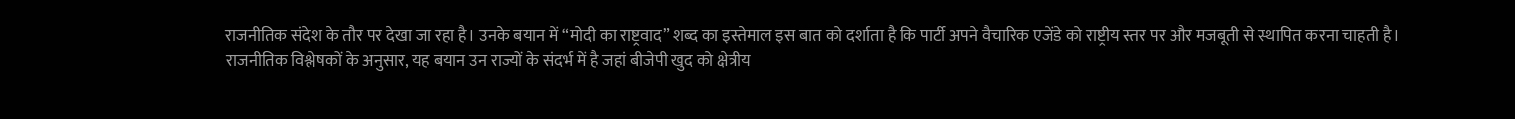राजनीतिक संदेश के तौर पर देखा जा रहा है। उनके बयान में “मोदी का राष्ट्रवाद” शब्द का इस्तेमाल इस बात को दर्शाता है कि पार्टी अपने वैचारिक एजेंडे को राष्ट्रीय स्तर पर और मजबूती से स्थापित करना चाहती है।
राजनीतिक विश्लेषकों के अनुसार, यह बयान उन राज्यों के संदर्भ में है जहां बीजेपी खुद को क्षेत्रीय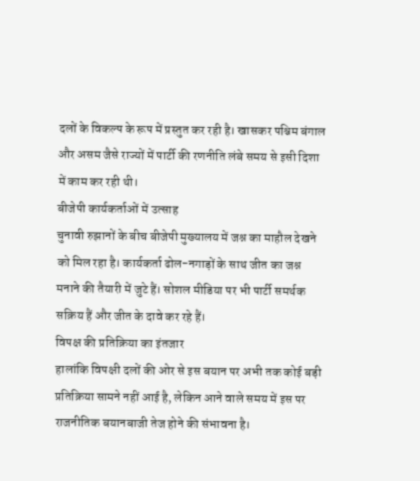दलों के विकल्प के रूप में प्रस्तुत कर रही है। खासकर पश्चिम बंगाल और असम जैसे राज्यों में पार्टी की रणनीति लंबे समय से इसी दिशा में काम कर रही थी।
बीजेपी कार्यकर्ताओं में उत्साह
चुनावी रुझानों के बीच बीजेपी मुख्यालय में जश्न का माहौल देखने को मिल रहा है। कार्यकर्ता ढोल-नगाड़ों के साथ जीत का जश्न मनाने की तैयारी में जुटे हैं। सोशल मीडिया पर भी पार्टी समर्थक सक्रिय हैं और जीत के दावे कर रहे हैं।
विपक्ष की प्रतिक्रिया का इंतजार
हालांकि विपक्षी दलों की ओर से इस बयान पर अभी तक कोई बड़ी प्रतिक्रिया सामने नहीं आई है, लेकिन आने वाले समय में इस पर राजनीतिक बयानबाजी तेज होने की संभावना है।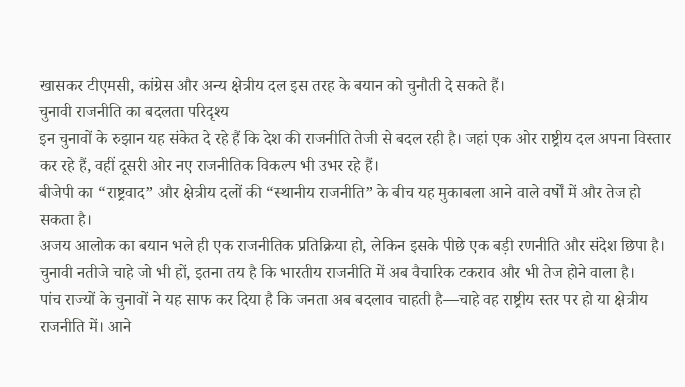खासकर टीएमसी, कांग्रेस और अन्य क्षेत्रीय दल इस तरह के बयान को चुनौती दे सकते हैं।
चुनावी राजनीति का बदलता परिदृश्य
इन चुनावों के रुझान यह संकेत दे रहे हैं कि देश की राजनीति तेजी से बदल रही है। जहां एक ओर राष्ट्रीय दल अपना विस्तार कर रहे हैं, वहीं दूसरी ओर नए राजनीतिक विकल्प भी उभर रहे हैं।
बीजेपी का “राष्ट्रवाद” और क्षेत्रीय दलों की “स्थानीय राजनीति” के बीच यह मुकाबला आने वाले वर्षों में और तेज हो सकता है।
अजय आलोक का बयान भले ही एक राजनीतिक प्रतिक्रिया हो, लेकिन इसके पीछे एक बड़ी रणनीति और संदेश छिपा है। चुनावी नतीजे चाहे जो भी हों, इतना तय है कि भारतीय राजनीति में अब वैचारिक टकराव और भी तेज होने वाला है।
पांच राज्यों के चुनावों ने यह साफ कर दिया है कि जनता अब बदलाव चाहती है—चाहे वह राष्ट्रीय स्तर पर हो या क्षेत्रीय राजनीति में। आने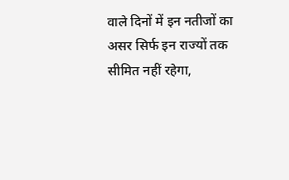वाले दिनों में इन नतीजों का असर सिर्फ इन राज्यों तक सीमित नहीं रहेगा,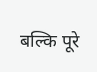बल्कि पूरे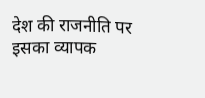देश की राजनीति पर इसका व्यापक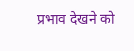प्रभाव देखने को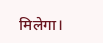मिलेगा।